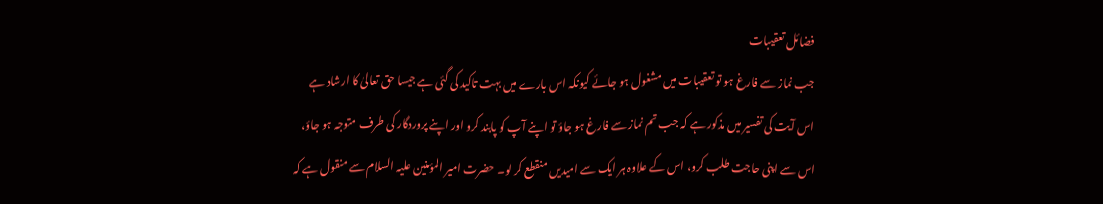فضائل تعقیبات
جب نماز سے فارغ ہو تو تعقیبات میں مشغول ہو جائے کیونکہ اس بارے میں بہت تاکید کی گئی ہے جیسا حق تعالیٰ کا ارشاد ہے
اس آیت کی تفسیر میں مذکور ہے کہ جب تم نماز سے فارغ ہو جاؤ تو اپنے آپ کو پابند کرو اور اپنے پروردگار کی طرف متوجہ ہو جاؤ، اس سے اپنی حاجت طلب کرو، اس کے علاوہ ہر ایک سے امیدیں منقطع کر لو۔ حضرت امیر المؤمنین علیہ السلام سے منقول ہے کہ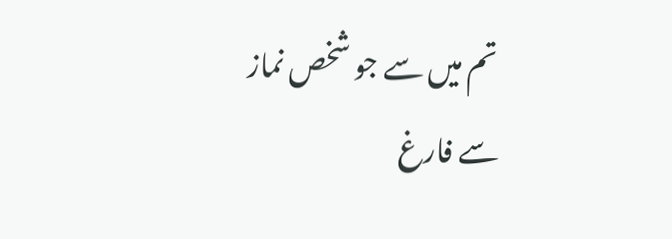تم میں سے جو شخص نماز سے فارغ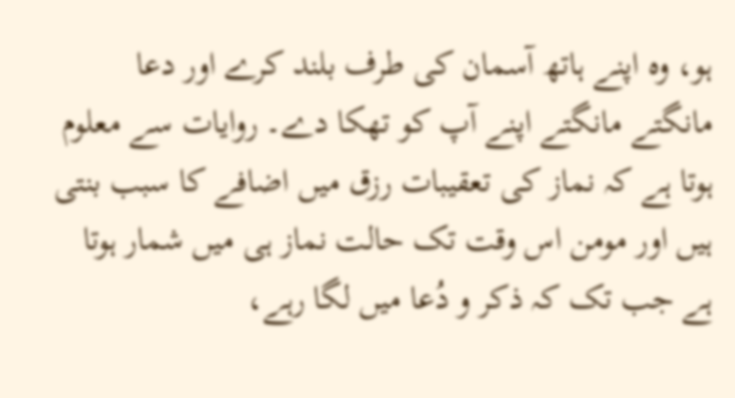ہو، وہ اپنے ہاتھ آسمان کی طرف بلند کرے اور دعا مانگتے مانگتے اپنے آپ کو تھکا دے۔ روایات سے معلوم ہوتا ہے کہ نماز کی تعقیبات رزق میں اضافے کا سبب بنتی ہیں اور مومن اس وقت تک حالت نماز ہی میں شمار ہوتا ہے جب تک کہ ذکر و دُعا میں لگا رہے،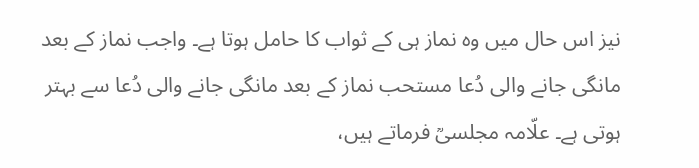نیز اس حال میں وہ نماز ہی کے ثواب کا حامل ہوتا ہے۔ واجب نماز کے بعد مانگی جانے والی دُعا مستحب نماز کے بعد مانگی جانے والی دُعا سے بہتر ہوتی ہے۔ علّامہ مجلسیؒ فرماتے ہیں،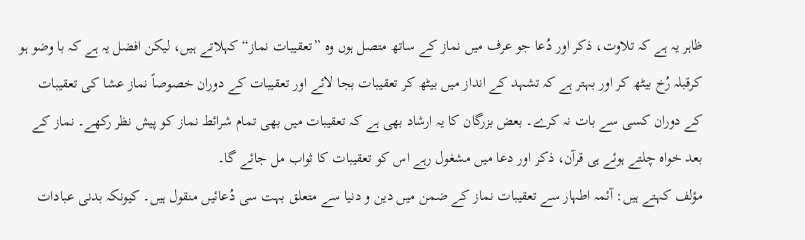ظاہر یہ ہے کہ تلاوت، ذکر اور دُعا جو عرف میں نماز کے ساتھ متصل ہوں وہ ”تعقیبات نماز“ کہلاتے ہیں، لیکن افضل یہ ہے کہ با وضو ہو کرقبلہ رُخ بیٹھ کر اور بہتر ہے کہ تشہد کے انداز میں بیٹھ کر تعقیبات بجا لائے اور تعقیبات کے دوران خصوصاً نماز عشا کی تعقیبات کے دوران کسی سے بات نہ کرے۔ بعض بزرگان کا یہ ارشاد بھی ہے کہ تعقیبات میں بھی تمام شرائط نماز کو پیش نظر رکھے۔ نماز کے بعد خواہ چلتے ہوئے ہی قرآن، ذکر اور دعا میں مشغول رہے اس کو تعقیبات کا ثواب مل جائے گا۔
مؤلف کہتے ہیں: آئمہ اطہار سے تعقیبات نماز کے ضمن میں دین و دنیا سے متعلق بہت سی دُعائیں منقول ہیں۔ کیونکہ بدنی عبادات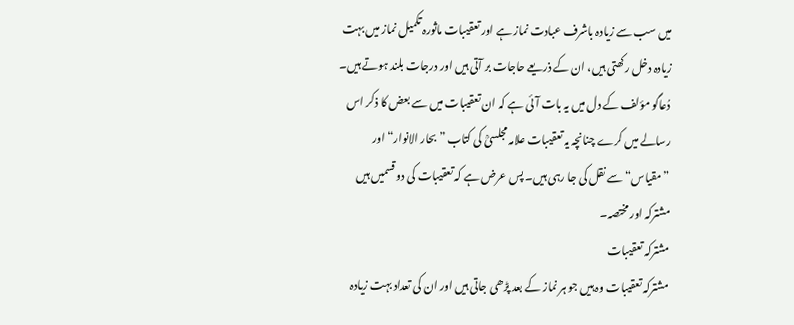میں سب سے زیادہ باشرف عبادت نماز ہے اور تعقیبات ماثورہ تکمیل نماز میں بہت زیادہ دخل رکھتی ہیں، ان کے ذریعے حاجات بر آتی ہیں اور درجات بلند ہوتے ہیں۔ دُعاگو مؤلف کے دل میں یہ بات آئی ہے کہ ان تعقیبات میں سے بعض کا ذکر اس رسالے میں کرے چنانچہ یہ تعقیبات علامہ مجلسیؒ کی کتاب ”بحار الانوار“ اور ”مقیاس“ سے نقل کی جا رہی ہیں۔ پس عرض ہے کہ تعقیبات کی دو قسمیں ہیں مشترکہ اور مختصہ۔
مشترکہ تعقیبات
مشترکہ تعقیبات وہ ہیں جو ہر نماز کے بعد پڑھی جاتی ہیں اور ان کی تعداد بہت زیادہ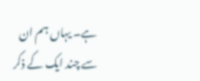ہے۔ یہاں ہم ان سے چند ایک کے ذکر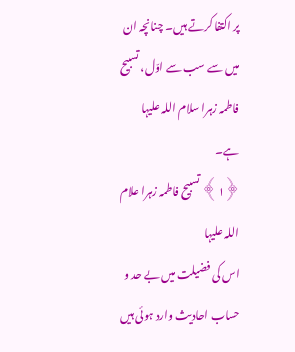پر اکتفا کرتے ہیں۔ چنانچہ ان میں سے سب سے اوّل، تسبیح فاطمہ زہرا سلام اللہ علیہا ہے۔
﴿۱﴾ تسبیح فاطمہ زہرا علام اللہ علیہا
اس کی فضیلت میں بے حد و حساب احادیث وارد ہوئی ہیں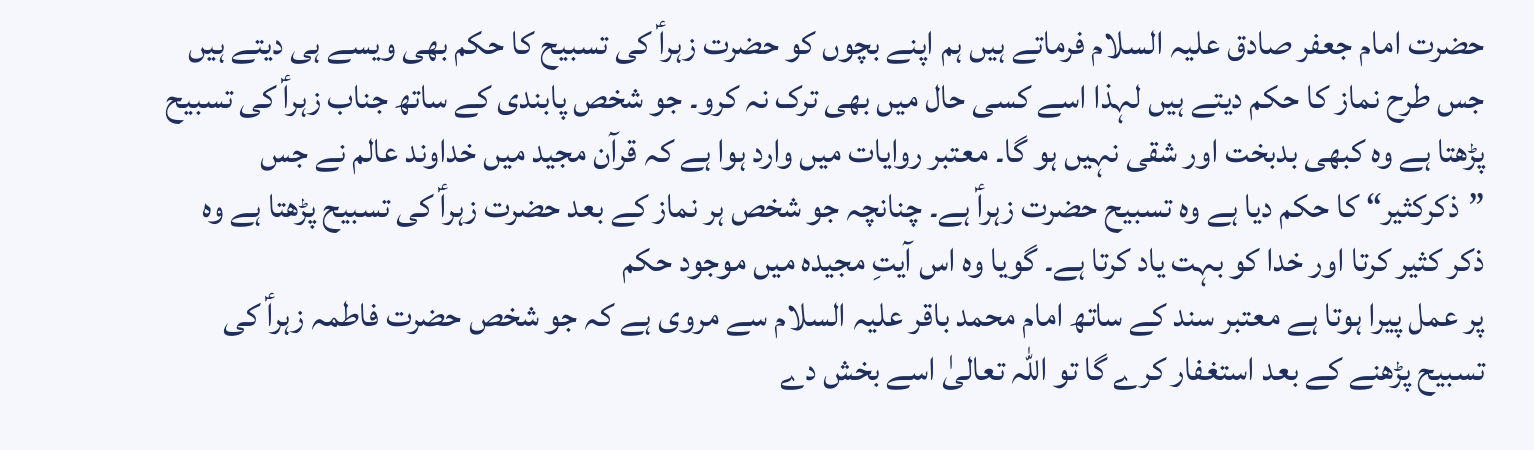حضرت امام جعفر صادق علیہ السلام فرماتے ہیں ہم اپنے بچوں کو حضرت زہراؑ کی تسبیح کا حکم بھی ویسے ہی دیتے ہیں جس طرح نماز کا حکم دیتے ہیں لہذا اسے کسی حال میں بھی ترک نہ کرو۔ جو شخص پابندی کے ساتھ جناب زہراؑ کی تسبیح پڑھتا ہے وہ کبھی بدبخت اور شقی نہیں ہو گا۔ معتبر روایات میں وارد ہوا ہے کہ قرآن مجید میں خداوند عالم نے جس ”ذکرکثیر“ کا حکم دیا ہے وہ تسبیح حضرت زہراؑ ہے۔ چنانچہ جو شخص ہر نماز کے بعد حضرت زہراؑ کی تسبیح پڑھتا ہے وہ ذکر کثیر کرتا اور خدا کو بہت یاد کرتا ہے۔ گویا وہ اس آیتِ مجیدہ میں موجود حکم
پر عمل پیرا ہوتا ہے معتبر سند کے ساتھ امام محمد باقر علیہ السلام سے مروی ہے کہ جو شخص حضرت فاطمہ زہراؑ کی تسبیح پڑھنے کے بعد استغفار کرے گا تو اللہ تعالیٰ اسے بخش دے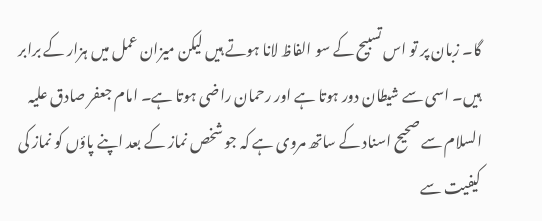گا۔ زبان پر تو اس تسبیح کے سو الفاظ لانا ہوتے ہیں لیکن میزان عمل میں ہزار کے برابر ہیں۔ اسی سے شیطان دور ہوتا ہے اور رحمان راضی ہوتا ہے۔ امام جعفر صادق علیہ السلام سے صحیح اسناد کے ساتھ مروی ہے کہ جو شخص نماز کے بعد اپنے پاؤں کو نماز کی کیفیت سے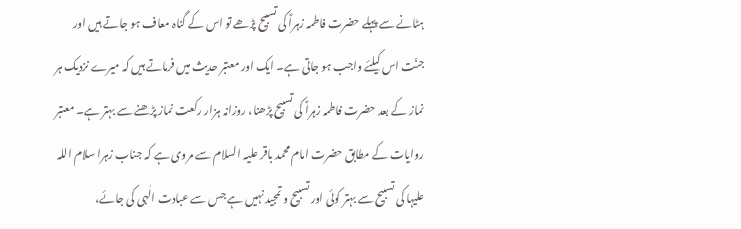ہٹانے سے پہلے حضرت فاطمہ زہراؑ کی تسبیح پڑھے تو اس کے گناہ معاف ہو جاتے ہیں اور جنّت اس کیلئے واجب ہو جاتی ہے۔ ایک اور معتبر حدیث میں فرماتے ہیں کہ میرے نزدیک ہر نماز کے بعد حضرت فاطمہ زہراؑ کی تسبیح پڑھنا، روزانہ ہزار رکعت نماز پڑھنے سے بہتر ہے۔ معتبر روایات کے مطابق حضرت امام محمد باقر علیہ السلام سے مروی ہے کہ جناب زہرا سلام اللہ علیہا کی تسبیح سے بہتر کوئی اور تسبیح و تمجید نہیں ہے جس سے عبادت الٰہی کی جائے،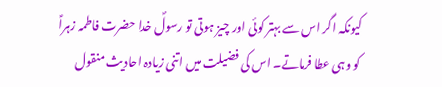کیونکہ اگر اس سے بہتر کوئی اور چیز ہوتی تو رسولؐ خدا حضرت فاطمہ زہراؑ کو وہی عطا فرماتے۔ اس کی فضیلت میں اتنی زیادہ احادیث منقول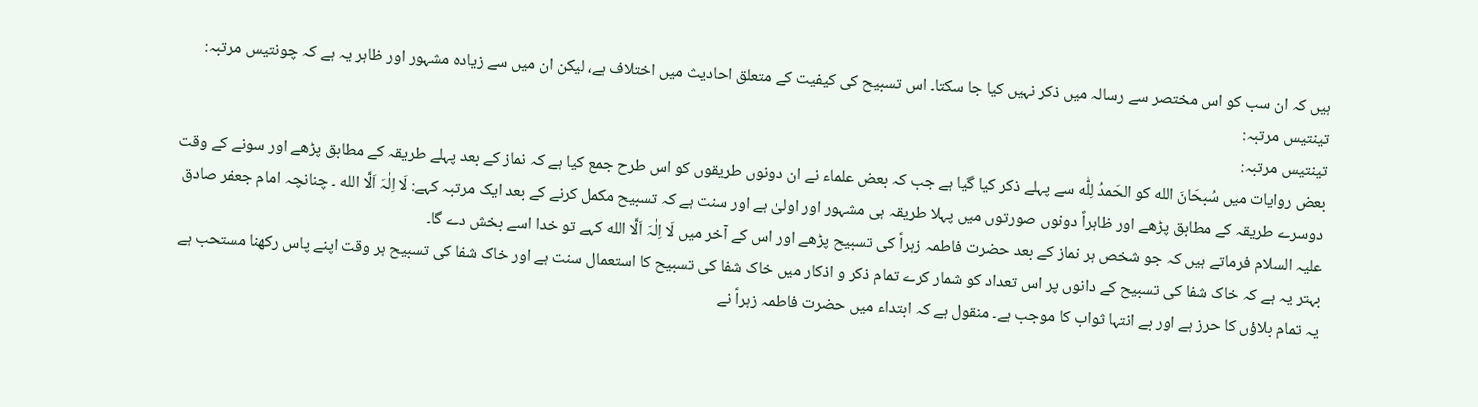ہیں کہ ان سب کو اس مختصر سے رسالہ میں ذکر نہیں کیا جا سکتا۔ اس تسبیح کی کیفیت کے متعلق احادیث میں اختلاف ہے، لیکن ان میں سے زیادہ مشہور اور ظاہر یہ ہے کہ چونتیس مرتبہ:
تینتیس مرتبہ:
تینتیس مرتبہ:
بعض روایات میں سُبحَانَ الله کو الحَمدُ لِلّٰه سے پہلے ذکر کیا گیا ہے جب کہ بعض علماء نے ان دونوں طریقوں کو اس طرح جمع کیا ہے کہ نماز کے بعد پہلے طریقہ کے مطابق پڑھے اور سونے کے وقت دوسرے طریقہ کے مطابق پڑھے اور ظاہراً دونوں صورتوں میں پہلا طریقہ ہی مشہور اور اولیٰ ہے اور سنت ہے کہ تسبیح مکمل کرنے کے بعد ایک مرتبہ کہے: لَا اِلٰہَ اَلَّا الله ۔ چنانچہ امام جعفر صادق علیہ السلام فرماتے ہیں کہ جو شخص ہر نماز کے بعد حضرت فاطمہ زہراؑ کی تسبیح پڑھے اور اس کے آخر میں لَا اِلٰہَ اَلَّا الله کہے تو خدا اسے بخش دے گا۔
بہتر یہ ہے کہ خاک شفا کی تسبیح کے دانوں پر اس تعداد کو شمار کرے تمام ذکر و اذکار میں خاک شفا کی تسبیح کا استعمال سنت ہے اور خاک شفا کی تسبیح ہر وقت اپنے پاس رکھنا مستحب ہے یہ تمام بلاؤں کا حرز ہے اور بے انتہا ثواب کا موجب ہے۔ منقول ہے کہ ابتداء میں حضرت فاطمہ زہراؑ نے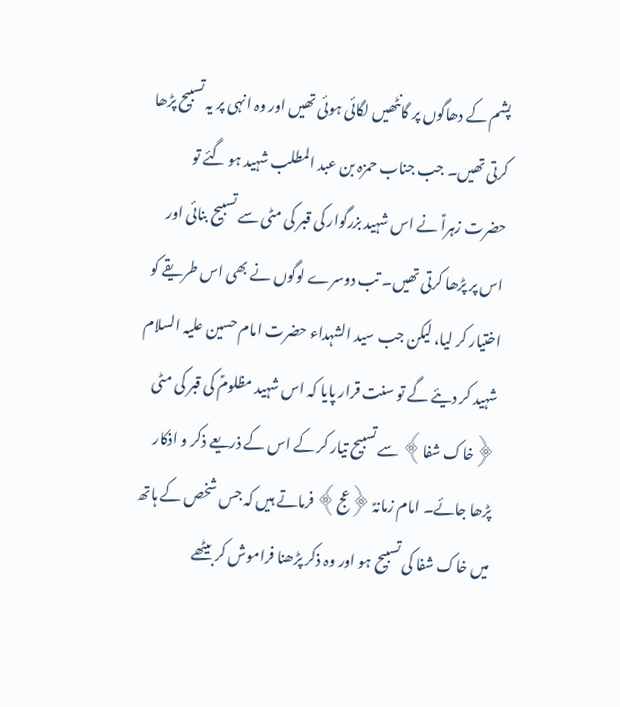پشم کے دھاگوں پر گانٹھیں لگائی ہوئی تھیں اور وہ انہی پر یہ تسبیح پڑھا کرتی تھیں۔ جب جناب حمزہ بن عبد المطلب شہید ہو گئے تو حضرت زہراؑ نے اس شہید بزرگوار کی قبر کی مٹی سے تسبیح بنائی اور اس پر پڑھا کرتی تھیں۔ تب دوسرے لوگوں نے بھی اس طریقے کو اختیار کر لیا، لیکن جب سید الشہداء حضرت امام حسین علیہ السلام شہید کر دیئے گے تو سنت قرار پایا کہ اس شہید مظلومؑ کی قبر کی مٹی ﴿خاک شفا﴾ سے تسبیح تیار کر کے اس کے ذریعے ذکر و اذکار پڑھا جائے۔ امام زمانہؑ ﴿عج﴾ فرماتے ہیں کہ جس شخص کے ہاتھ میں خاک شفا کی تسبیح ہو اور وہ ذکر پڑھنا فراموش کر بیٹھے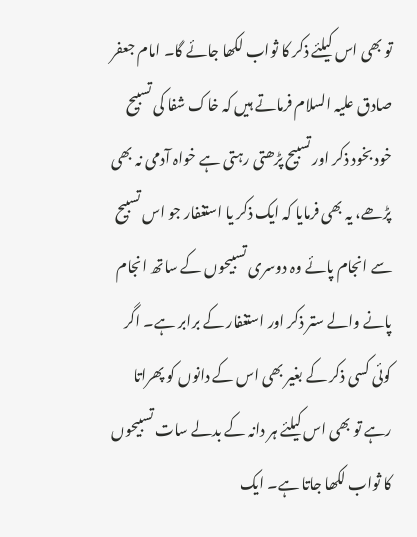تو بھی اس کیلئے ذکر کا ثواب لکھا جائے گا۔ امام جعفر صادق علیہ السلام فرماتے ہیں کہ خاک شفا کی تسبیح خود بخود ذکر اور تسبیح پڑھتی رہتی ہے خواہ آدمی نہ بھی پڑھے، یہ بھی فرمایا کہ ایک ذکر یا استغفار جو اس تسبیح سے انجام پائے وہ دوسری تسبیحوں کے ساتھ انجام پانے والے ستر ذکر اور استغفار کے برابر ہے۔ اگر کوئی کسی ذکر کے بغیر بھی اس کے دانوں کو پھراتا رہے تو بھی اس کیلئے ہر دانہ کے بدلے سات تسبیحوں کا ثواب لکھا جاتا ہے۔ ایک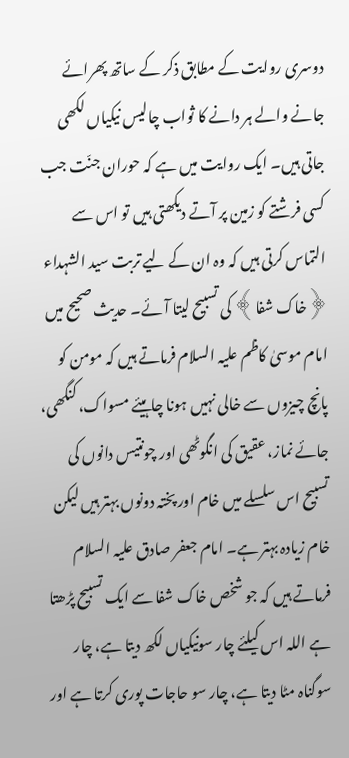دوسری روایت کے مطابق ذکر کے ساتھ پھرائے جانے والے ہر دانے کا ثواب چالیس نیکیاں لکھی جاتی ہیں۔ ایک روایت میں ہے کہ حوران جنّت جب کسی فرشتے کو زمین پر آتے دیکھتی ہیں تو اس سے التماس کرتی ہیں کہ وہ ان کے لیے تربت سید الشہداء ﴿خاک شفا﴾ کی تسبیح لیتا آئے۔ حدیث صحیح میں امام موسیٰ کاظم علیہ السلام فرماتے ہیں کہ مومن کو پانچ چیزوں سے خالی نہیں ہونا چاہیئے مسواک، کنگھی، جائے نماز، عقیق کی انگوٹھی اور چونتیس دانوں کی تسبیح اس سلسلے میں خام اور پختہ دونوں بہتر ہیں لیکن خام زیادہ بہتر ہے۔ امام جعفر صادق علیہ السلام فرماتے ہیں کہ جو شخص خاک شفا سے ایک تسبیح پڑھتا ہے اللہ اس کیلئے چار سونیکیاں لکھ دیتا ہے، چار سوگناہ مٹا دیتا ہے، چار سو حاجات پوری کرتا ہے اور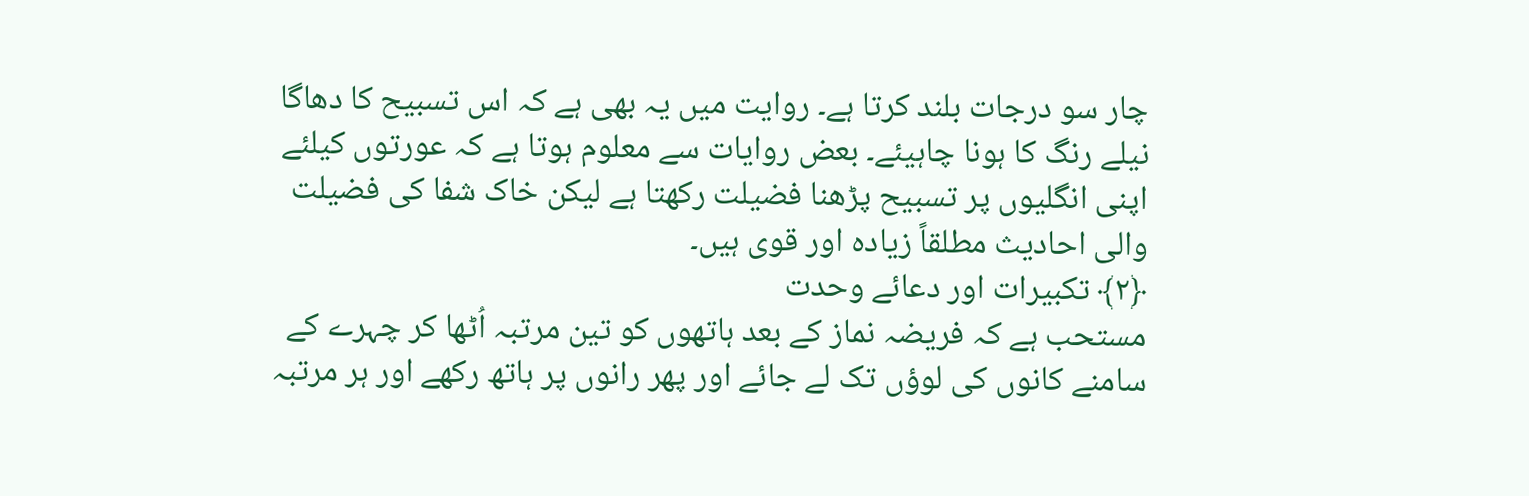چار سو درجات بلند کرتا ہے۔ روایت میں یہ بھی ہے کہ اس تسبیح کا دھاگا نیلے رنگ کا ہونا چاہیئے۔ بعض روایات سے معلوم ہوتا ہے کہ عورتوں کیلئے اپنی انگلیوں پر تسبیح پڑھنا فضیلت رکھتا ہے لیکن خاک شفا کی فضیلت والی احادیث مطلقاً زیادہ اور قوی ہیں۔
﴿۲﴾ تکبیرات اور دعائے وحدت
مستحب ہے کہ فریضہ نماز کے بعد ہاتھوں کو تین مرتبہ اُٹھا کر چہرے کے سامنے کانوں کی لوؤں تک لے جائے اور پھر رانوں پر ہاتھ رکھے اور ہر مرتبہ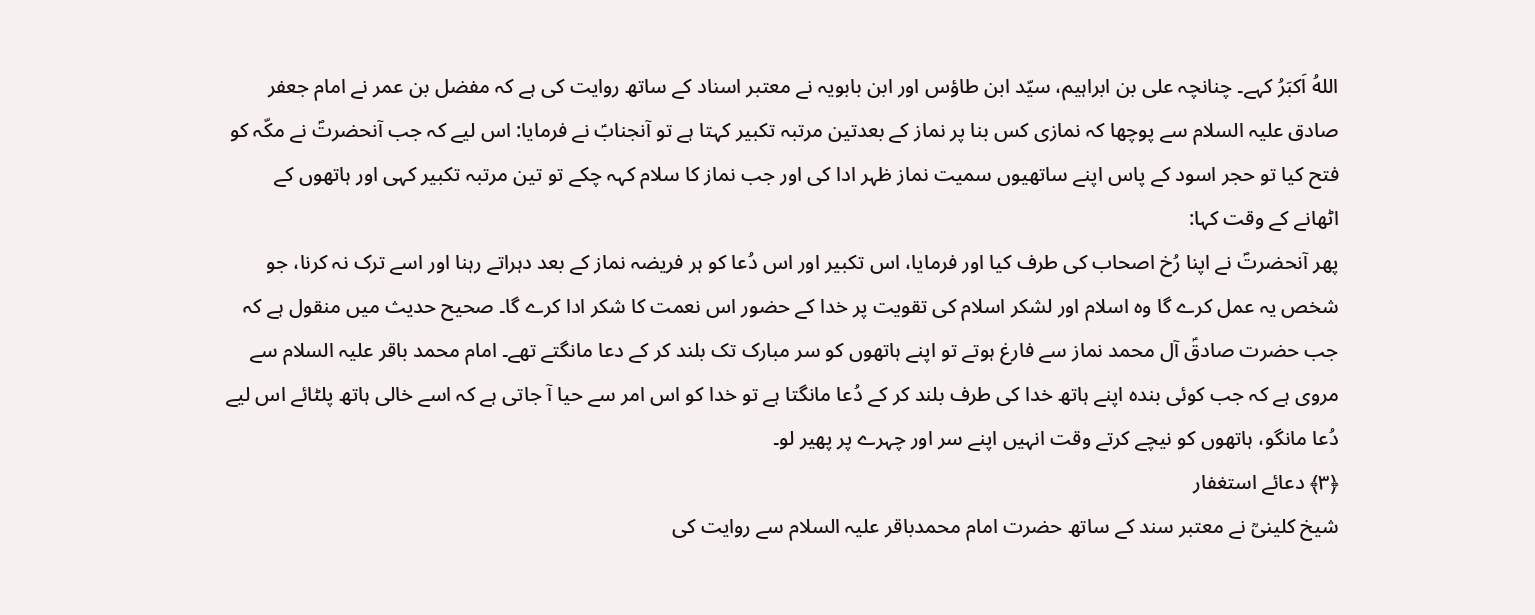اللهُ اَكبَرُ کہے۔ چنانچہ علی بن ابراہیم، سیّد ابن طاؤس اور ابن بابویہ نے معتبر اسناد کے ساتھ روایت کی ہے کہ مفضل بن عمر نے امام جعفر صادق علیہ السلام سے پوچھا کہ نمازی کس بنا پر نماز کے بعدتین مرتبہ تکبیر کہتا ہے تو آنجنابؑ نے فرمایا: اس لیے کہ جب آنحضرتؐ نے مکّہ کو فتح کیا تو حجر اسود کے پاس اپنے ساتھیوں سمیت نماز ظہر ادا کی اور جب نماز کا سلام کہہ چکے تو تین مرتبہ تکبیر کہی اور ہاتھوں کے اٹھانے کے وقت کہا:
پھر آنحضرتؐ نے اپنا رُخ اصحاب کی طرف کیا اور فرمایا، اس تکبیر اور اس دُعا کو ہر فریضہ نماز کے بعد دہراتے رہنا اور اسے ترک نہ کرنا، جو شخص یہ عمل کرے گا وہ اسلام اور لشکر اسلام کی تقویت پر خدا کے حضور اس نعمت کا شکر ادا کرے گا۔ صحیح حدیث میں منقول ہے کہ جب حضرت صادقؑ آل محمد نماز سے فارغ ہوتے تو اپنے ہاتھوں کو سر مبارک تک بلند کر کے دعا مانگتے تھے۔ امام محمد باقر علیہ السلام سے مروی ہے کہ جب کوئی بندہ اپنے ہاتھ خدا کی طرف بلند کر کے دُعا مانگتا ہے تو خدا کو اس امر سے حیا آ جاتی ہے کہ اسے خالی ہاتھ پلٹائے اس لیے دُعا مانگو، ہاتھوں کو نیچے کرتے وقت انہیں اپنے سر اور چہرے پر پھیر لو۔
﴿۳﴾ دعائے استغفار
شیخ کلینیؒ نے معتبر سند کے ساتھ حضرت امام محمدباقر علیہ السلام سے روایت کی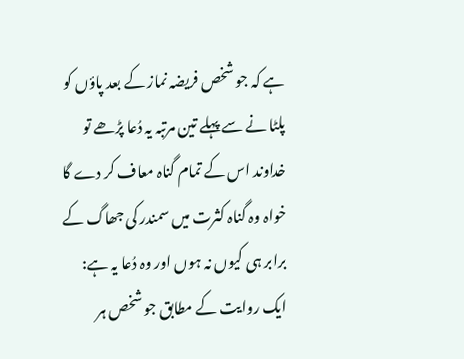ہے کہ جو شخص فریضہ نماز کے بعد پاؤں کو پلٹا نے سے پہلے تین مرتبہ یہ دُعا پڑھے تو خداوند اس کے تمام گناہ معاف کر دے گا خواہ وہ گناہ کثرت میں سمندر کی جھاگ کے برابر ہی کیوں نہ ہوں اور وہ دُعا یہ ہے:
ایک روایت کے مطابق جو شخص ہر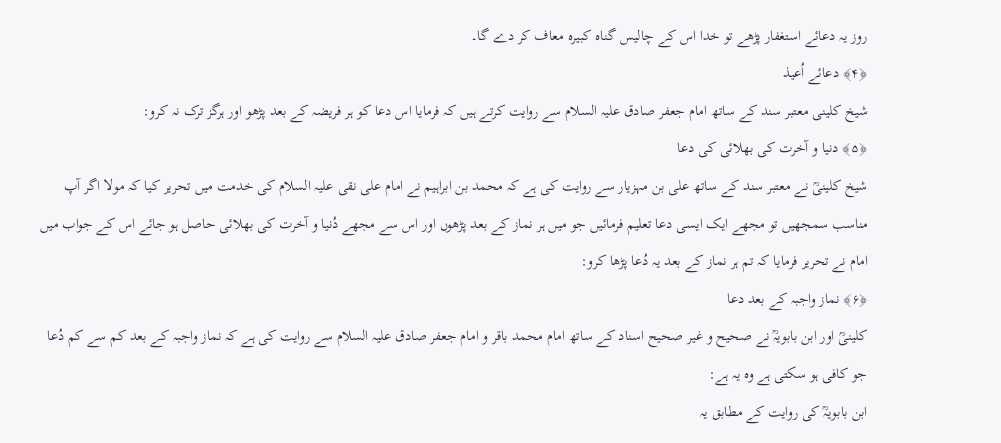روز یہ دعائے استغفار پڑھے تو خدا اس کے چالیس گناہ کبیرہ معاف کر دے گا۔
﴿۴﴾ دعائے اُعیذ
شیخ کلینی معتبر سند کے ساتھ امام جعفر صادق علیہ السلام سے روایت کرتے ہیں کہ فرمایا اس دعا کو ہر فریضہ کے بعد پڑھو اور ہرگز ترک نہ کرو:
﴿۵﴾ دنیا و آخرت کی بھلائی کی دعا
شیخ کلینیؒ نے معتبر سند کے ساتھ علی بن مہزیار سے روایت کی ہے کہ محمد بن ابراہیم نے امام علی نقی علیہ السلام کی خدمت میں تحریر کیا کہ مولا اگر آپ مناسب سمجھیں تو مجھے ایک ایسی دعا تعلیم فرمائیں جو میں ہر نماز کے بعد پڑھوں اور اس سے مجھے دُنیا و آخرت کی بھلائی حاصل ہو جائے اس کے جواب میں امام نے تحریر فرمایا کہ تم ہر نماز کے بعد یہ دُعا پڑھا کرو:
﴿۶﴾ نماز واجبہ کے بعد دعا
کلینیؒ اور ابن بابویہؒ نے صحیح و غیر صحیح اسناد کے ساتھ امام محمد باقر و امام جعفر صادق علیہ السلام سے روایت کی ہے کہ نماز واجبہ کے بعد کم سے کم دُعا جو کافی ہو سکتی ہے وہ یہ ہے:
ابن بابویہؒ کی روایت کے مطابق یہ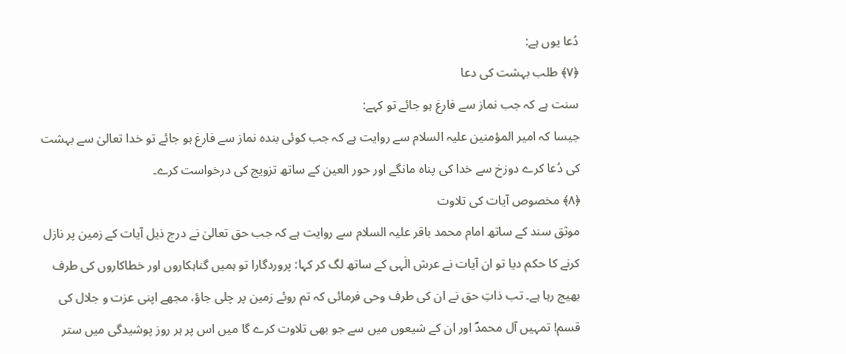دُعا یوں ہے:
﴿۷﴾ طلب بہشت کی دعا
سنت ہے کہ جب نماز سے فارغ ہو جائے تو کہے:
جیسا کہ امیر المؤمنین علیہ السلام سے روایت ہے کہ جب کوئی بندہ نماز سے فارغ ہو جائے تو خدا تعالیٰ سے بہشت کی دُعا کرے دوزخ سے خدا کی پناہ مانگے اور حور العین کے ساتھ تزویج کی درخواست کرے۔
﴿۸﴾ مخصوص آیات کی تلاوت
موثق سند کے ساتھ امام محمد باقر علیہ السلام سے روایت ہے کہ جب حق تعالیٰ نے درج ذیل آیات کے زمین پر نازل کرنے کا حکم دیا تو ان آیات نے عرش الٰہی کے ساتھ لگ کر کہا: پروردگارا تو ہمیں گناہکاروں اور خطاکاروں کی طرف بھیج رہا ہے۔ تب ذاتِ حق نے ان کی طرف وحی فرمائی کہ تم روئے زمین پر چلی جاؤ، مجھے اپنی عزت و جلال کی قسم! تمہیں آل محمدؐ اور ان کے شیعوں میں سے جو بھی تلاوت کرے گا میں اس پر ہر روز پوشیدگی میں ستر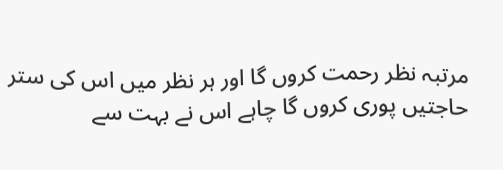مرتبہ نظر رحمت کروں گا اور ہر نظر میں اس کی ستر حاجتیں پوری کروں گا چاہے اس نے بہت سے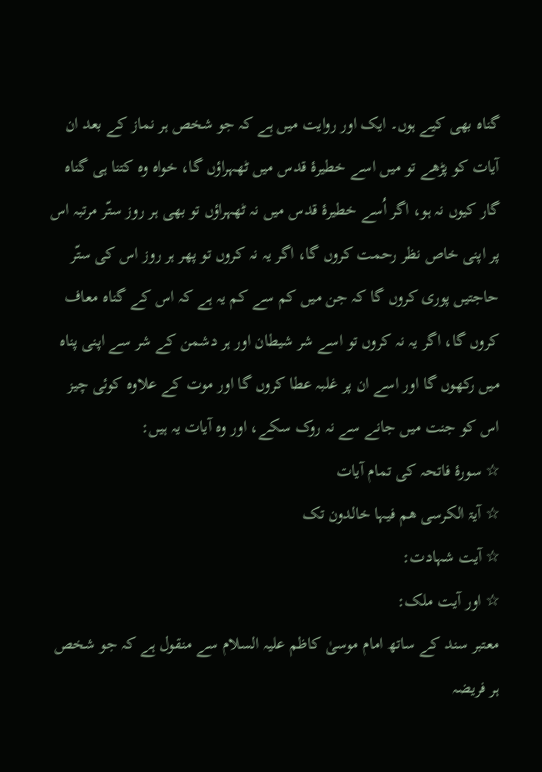گناہ بھی کیے ہوں۔ ایک اور روایت میں ہے کہ جو شخص ہر نماز کے بعد ان آیات کو پڑھے تو میں اسے خطیرۂ قدس میں ٹھہراؤں گا، خواہ وہ کتنا ہی گناہ گار کیوں نہ ہو، اگر اُسے خطیرۂ قدس میں نہ ٹھہراؤں تو بھی ہر روز ستّر مرتبہ اس پر اپنی خاص نظر رحمت کروں گا، اگر یہ نہ کروں تو پھر ہر روز اس کی ستّر حاجتیں پوری کروں گا کہ جن میں کم سے کم یہ ہے کہ اس کے گناہ معاف کروں گا، اگر یہ نہ کروں تو اسے شر شیطان اور ہر دشمن کے شر سے اپنی پناہ میں رکھوں گا اور اسے ان پر غلبہ عطا کروں گا اور موت کے علاوہ کوئی چیز اس کو جنت میں جانے سے نہ روک سکے، اور وہ آیات یہ ہیں:
☆ سورۂ فاتحہ کی تمام آیات
☆ آیۃ الکرسی ھم فیہا خالدون تک
☆ آیت شہادت:
☆ اور آیت ملک:
معتبر سند کے ساتھ امام موسیٰ کاظم علیہ السلام سے منقول ہے کہ جو شخص ہر فریضہ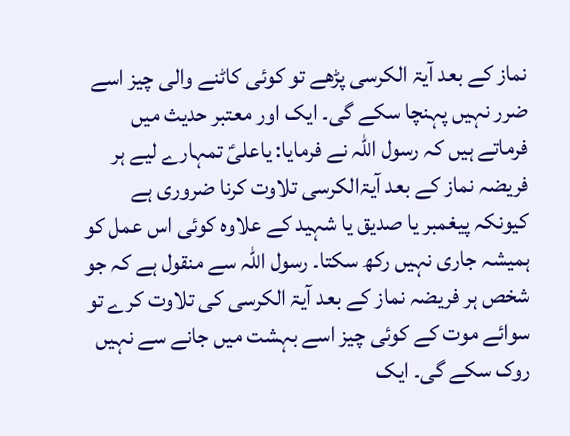نماز کے بعد آیۃ الکرسی پڑھے تو کوئی کاٹنے والی چیز اسے ضرر نہیں پہنچا سکے گی۔ ایک اور معتبر حدیث میں فرماتے ہیں کہ رسول اللہ نے فرمایا: یاعلیؑ تمہارے لیے ہر فریضہ نماز کے بعد آیۃالکرسی تلاوت کرنا ضروری ہے کیونکہ پیغمبر یا صدیق یا شہید کے علاوہ کوئی اس عمل کو ہمیشہ جاری نہیں رکھ سکتا۔ رسول اللہ سے منقول ہے کہ جو شخص ہر فریضہ نماز کے بعد آیۃ الکرسی کی تلاوت کرے تو سوائے موت کے کوئی چیز اسے بہشت میں جانے سے نہیں روک سکے گی۔ ایک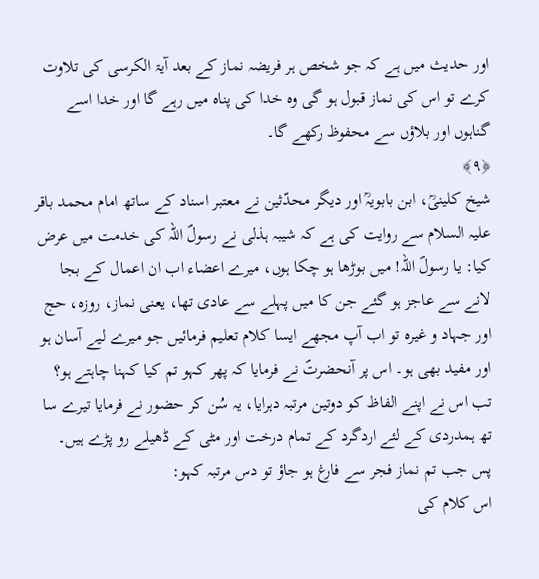اور حدیث میں ہے کہ جو شخص ہر فریضہ نماز کے بعد آیۃ الکرسی کی تلاوت کرے تو اس کی نماز قبول ہو گی وہ خدا کی پناہ میں رہے گا اور خدا اسے گناہوں اور بلاؤں سے محفوظ رکھے گا۔
﴿۹﴾
شیخ کلینیؒ، ابن بابویہؒ اور دیگر محدّثین نے معتبر اسناد کے ساتھ امام محمد باقر علیہ السلام سے روایت کی ہے کہ شیبہ ہذلی نے رسولؐ اللہ کی خدمت میں عرض کیا: یا رسولؐ اللہ! میں بوڑھا ہو چکا ہوں، میرے اعضاء اب ان اعمال کے بجا لانے سے عاجز ہو گئے جن کا میں پہلے سے عادی تھا، یعنی نماز، روزہ، حج اور جہاد و غیرہ تو اب آپ مجھے ایسا کلام تعلیم فرمائیں جو میرے لیے آسان ہو اور مفید بھی ہو۔ اس پر آنحضرتؐ نے فرمایا کہ پھر کہو تم کیا کہنا چاہتے ہو؟ تب اس نے اپنے الفاظ کو دوتین مرتبہ دہرایا، یہ سُن کر حضور نے فرمایا تیرے سا تھ ہمدردی کے لئے اردگرد کے تمام درخت اور مٹی کے ڈھیلے رو پڑے ہیں۔ پس جب تم نماز فجر سے فارغ ہو جاؤ تو دس مرتبہ کہو:
اس کلام کی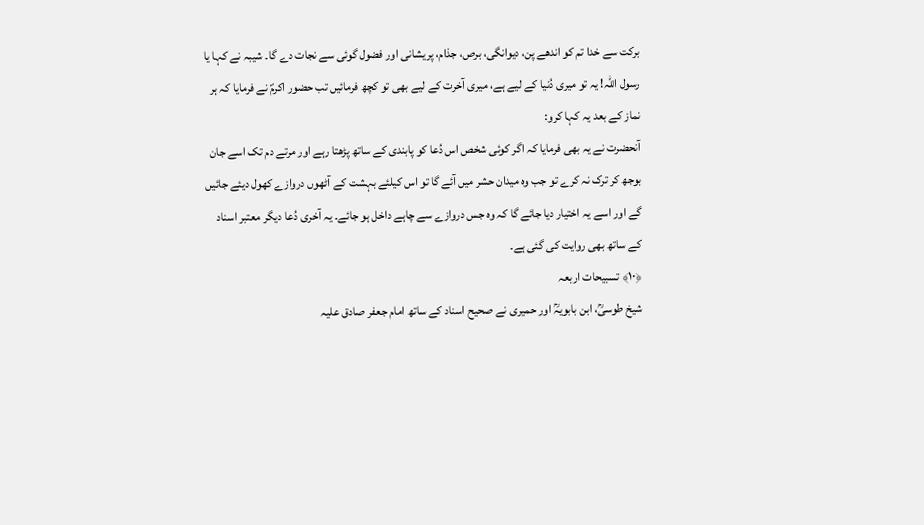برکت سے خدا تم کو اندھے پن، دیوانگی، برص، جذام، پریشانی اور فضول گوئی سے نجات دے گا۔ شیبہ نے کہا یا رسول اللہ! یہ تو میری دُنیا کے لیے ہے، میری آخرت کے لیے بھی تو کچھ فرمائیں تب حضور اکرمؐ نے فرمایا کہ ہر نماز کے بعد یہ کہا کرو:
آنحضرت نے یہ بھی فرمایا کہ اگر کوئی شخص اس دُعا کو پابندی کے ساتھ پڑھتا رہے اور مرتے دم تک اسے جان بوجھ کر ترک نہ کرے تو جب وہ میدان حشر میں آئے گا تو اس کیلئے بہشت کے آٹھوں دروازے کھول دیئے جائیں گے اور اسے یہ اختیار دیا جائے گا کہ وہ جس دروازے سے چاہے داخل ہو جائے۔ یہ آخری دُعا دیگر معتبر اسناد کے ساتھ بھی روایت کی گئی ہے۔
﴿۱۰﴾ تسبیحات اربعہ
شیخ طوسیؒ، ابن بابویہؒ اور حمیری نے صحیح اسناد کے ساتھ امام جعفر صادق علیہ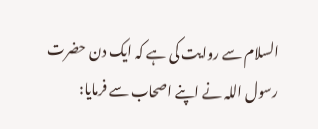السلام سے روایت کی ہے کہ ایک دن حضرت رسول اللہ نے اپنے اصحاب سے فرمایا: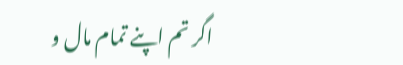اگر تم اپنے تمام مال و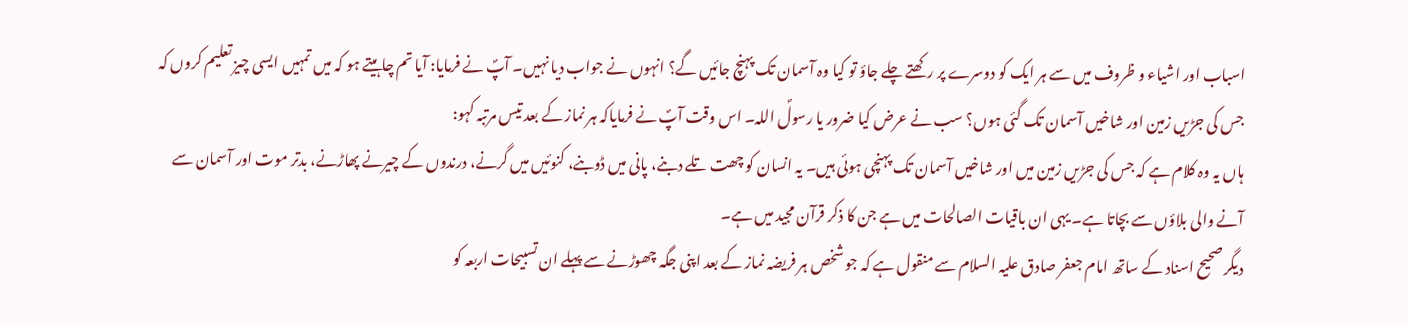اسباب اور اشیاء و ظروف میں سے ہر ایک کو دوسرے پر رکھتے چلے جاؤ تو کیا وہ آسمان تک پہنچ جائیں گے؟ انہوں نے جواب دیا نہیں۔ آپؐ نے فرمایا: آیا تم چاہیتے ہو کہ میں تمہیں ایسی چیز تعلیم کروں کہ جس کی جڑیں زمین اور شاخیں آسمان تک گئی ہوں؟ سب نے عرض کیا ضرور یا رسولؐ اللہ۔ اس وقت آپؐ نے فرمایاکہ ہر نماز کے بعد تیس مرتبہ کہو:
ہاں یہ وہ کلام ہے کہ جس کی جڑیں زمین میں اور شاخیں آسمان تک پہنچی ہوئی ہیں۔ یہ انسان کو چھت تلے دبنے، پانی میں ڈوبنے، کنوئیں میں گرنے، درندوں کے چیرنے پھاڑنے، بدتر موت اور آسمان سے آنے والی بلاؤں سے بچاتا ہے۔ یہی ان باقیات الصالحات میں ہے جن کا ذکر قرآن مجید میں ہے۔
دیگر صحیح اسناد کے ساتھ امام جعفر صادق علیہ السلام سے منقول ہے کہ جو شخص ہر فریضہ نماز کے بعد اپنی جگہ چھوڑنے سے پہلے ان تسبیحات اربعہ کو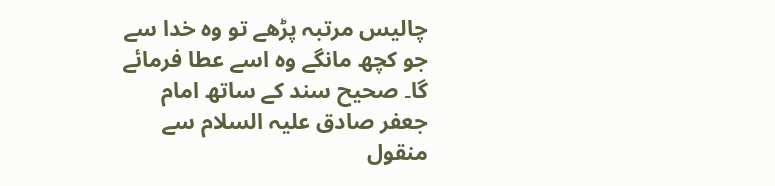چالیس مرتبہ پڑھے تو وہ خدا سے جو کچھ مانگے وہ اسے عطا فرمائے گا۔ صحیح سند کے ساتھ امام جعفر صادق علیہ السلام سے منقول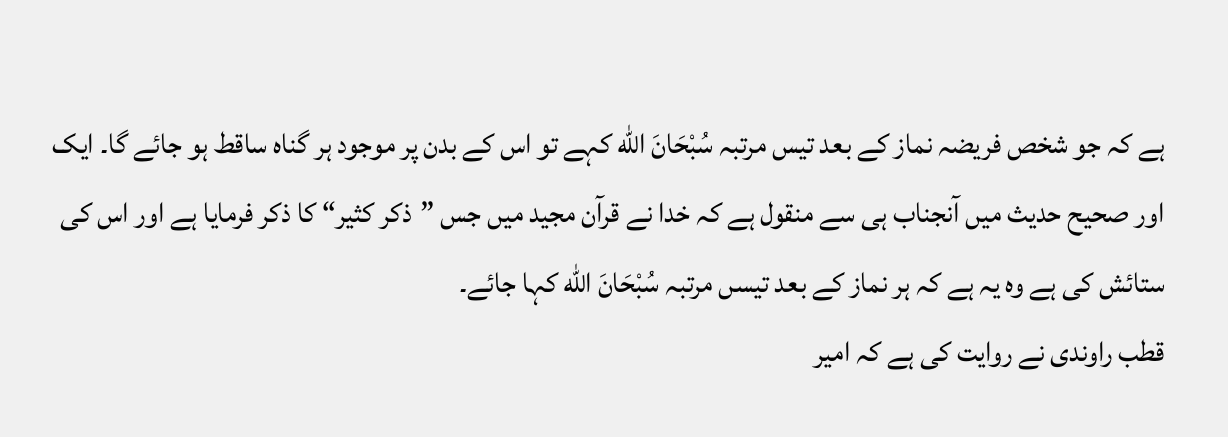ہے کہ جو شخص فریضہ نماز کے بعد تیس مرتبہ سُبْحَانَ الله کہے تو اس کے بدن پر موجود ہر گناہ ساقط ہو جائے گا۔ ایک اور صحیح حدیث میں آنجناب ہی سے منقول ہے کہ خدا نے قرآن مجید میں جس ”ذکر کثیر“ کا ذکر فرمایا ہے اور اس کی ستائش کی ہے وہ یہ ہے کہ ہر نماز کے بعد تیسں مرتبہ سُبْحَانَ الله کہا جائے۔
قطب راوندی نے روایت کی ہے کہ امیر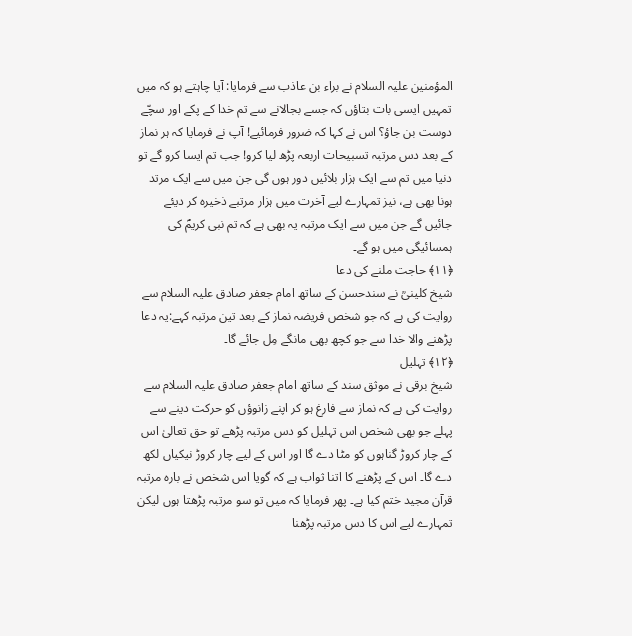المؤمنین علیہ السلام نے براء بن عاذب سے فرمایا: آیا چاہتے ہو کہ میں تمہیں ایسی بات بتاؤں کہ جسے بجالانے سے تم خدا کے پکے اور سچّے دوست بن جاؤ؟ اس نے کہا کہ ضرور فرمائیے! آپ نے فرمایا کہ ہر نماز کے بعد دس مرتبہ تسبیحات اربعہ پڑھ لیا کرو! جب تم ایسا کرو گے تو دنیا میں تم سے ایک ہزار بلائیں دور ہوں گی جن میں سے ایک مرتد ہونا بھی ہے، نیز تمہارے لیے آخرت میں ہزار مرتبے ذخیرہ کر دیئے جائیں گے جن میں سے ایک مرتبہ یہ بھی ہے کہ تم نبی کریمؐ کی ہمسائیگی میں ہو گے۔
﴿۱۱﴾ حاجت ملنے کی دعا
شیخ کلینیؒ نے سندحسن کے ساتھ امام جعفر صادق علیہ السلام سے روایت کی ہے کہ جو شخص فریضہ نماز کے بعد تین مرتبہ کہے:یہ دعا پڑھنے والا خدا سے جو کچھ بھی مانگے مِل جائے گا۔
﴿۱۲﴾ تہلیل
شیخ برقی نے موثق سند کے ساتھ امام جعفر صادق علیہ السلام سے روایت کی ہے کہ نماز سے فارغ ہو کر اپنے زانوؤں کو حرکت دینے سے پہلے جو بھی شخص اس تہلیل کو دس مرتبہ پڑھے تو حق تعالیٰ اس کے چار کروڑ گناہوں کو مٹا دے گا اور اس کے لیے چار کروڑ نیکیاں لکھ دے گا۔ اس کے پڑھنے کا اتنا ثواب ہے کہ گویا اس شخص نے بارہ مرتبہ قرآن مجید ختم کیا ہے۔ پھر فرمایا کہ میں تو سو مرتبہ پڑھتا ہوں لیکن تمہارے لیے اس کا دس مرتبہ پڑھنا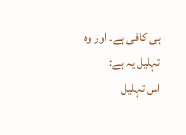ہی کافی ہے۔ اور وہ تہلیل یہ ہے:
اس تہلیل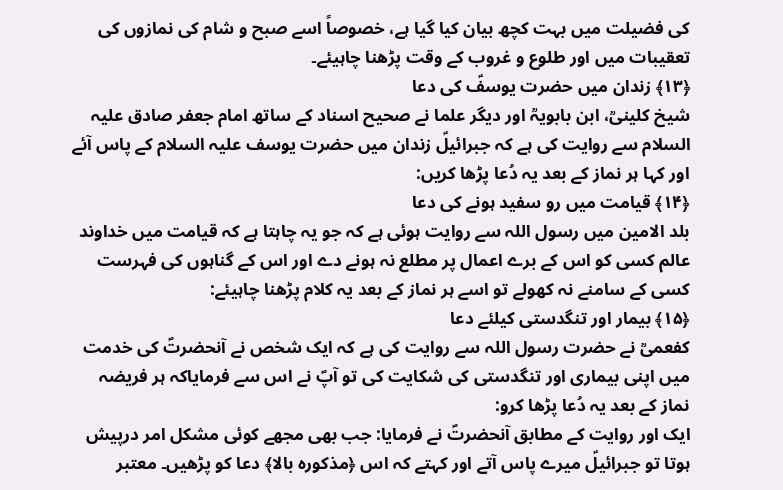کی فضیلت میں بہت کچھ بیان کیا گیا ہے، خصوصاً اسے صبح و شام کی نمازوں کی تعقیبات میں اور طلوع و غروب کے وقت پڑھنا چاہیئے۔
﴿۱۳﴾ زندان میں حضرت یوسفؑ کی دعا
شیخ کلینیؒ، ابن بابویہؒ اور دیگر علما نے صحیح اسناد کے ساتھ امام جعفر صادق علیہ السلام سے روایت کی ہے کہ جبرائیلؑ زندان میں حضرت یوسف علیہ السلام کے پاس آئے اور کہا ہر نماز کے بعد یہ دُعا پڑھا کریں:
﴿۱۴﴾ قیامت میں رو سفید ہونے کی دعا
بلد الامین میں رسول اللہ سے روایت ہوئی ہے کہ جو یہ چاہتا ہے کہ قیامت میں خداوند عالم کسی کو اس کے برے اعمال پر مطلع نہ ہونے دے اور اس کے گناہوں کی فہرست کسی کے سامنے نہ کھولے تو اسے ہر نماز کے بعد یہ کلام پڑھنا چاہیئے:
﴿۱۵﴾ بیمار اور تنگدستی کیلئے دعا
کفعمیؒ نے حضرت رسول اللہ سے روایت کی ہے کہ ایک شخص نے آنحضرتؐ کی خدمت میں اپنی بیماری اور تنگدستی کی شکایت کی تو آپؐ نے اس سے فرمایاکہ ہر فریضہ نماز کے بعد یہ دُعا پڑھا کرو:
ایک اور روایت کے مطابق آنحضرتؐ نے فرمایا: جب بھی مجھے کوئی مشکل امر درپیش ہوتا تو جبرائیلؑ میرے پاس آتے اور کہتے کہ اس ﴿مذکورہ بالا﴾ دعا کو پڑھیں۔ معتبر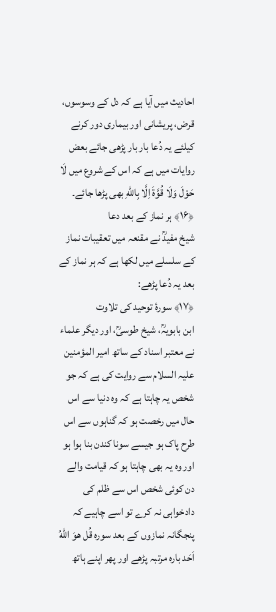احادیث میں آیا ہے کہ دل کے وسوسوں، قرض، پریشانی اور بیماری دور کرنے کیلئے یہ دُعا بار بار پڑھی جائے بعض روایات میں ہے کہ اس کے شروع میں لَا حَوْلَ وَلَا قُوَّۃَ اِلَّا بِاللّٰهِ بھی پڑھا جائے۔
﴿۱۶﴾ ہر نماز کے بعد دعا
شیخ مفیدؒ نے مقنعہ میں تعقیبات نماز کے سلسلے میں لکھا ہے کہ ہر نماز کے بعد یہ دُعا پڑھے:
﴿۱۷﴾ سورۂ توحید کی تلاوت
ابن بابویہؒ، شیخ طوسیؒ، اور دیگر علماء نے معتبر اسناد کے ساتھ امیر المؤمنین علیہ السلام سے روایت کی ہے کہ جو شخص یہ چاہتا ہے کہ وہ دنیا سے اس حال میں رخصت ہو کہ گناہوں سے اس طرح پاک ہو جیسے سونا کندن بنا ہوا ہو اور وہ یہ بھی چاہتا ہو کہ قیامت والے دن کوئی شخص اس سے ظلم کی دادخواہی نہ کرے تو اسے چاہیے کہ پنجگانہ نمازوں کے بعد سورہ قُل ھوَ اللهُ اَحَد بارہ مرتبہ پڑھے اور پھر اپنے ہاتھ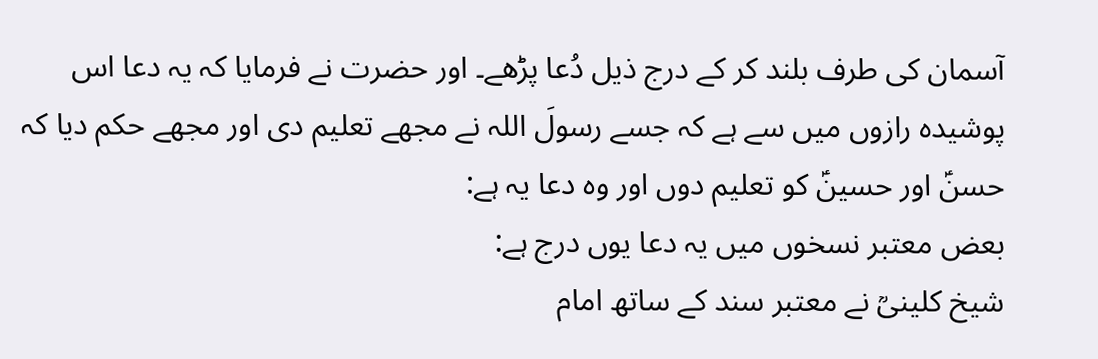آسمان کی طرف بلند کر کے درج ذیل دُعا پڑھے۔ اور حضرت نے فرمایا کہ یہ دعا اس پوشیدہ رازوں میں سے ہے کہ جسے رسولَ اللہ نے مجھے تعلیم دی اور مجھے حکم دیا کہ حسنؑ اور حسینؑ کو تعلیم دوں اور وہ دعا یہ ہے:
بعض معتبر نسخوں میں یہ دعا یوں درج ہے:
شیخ کلینیؒ نے معتبر سند کے ساتھ امام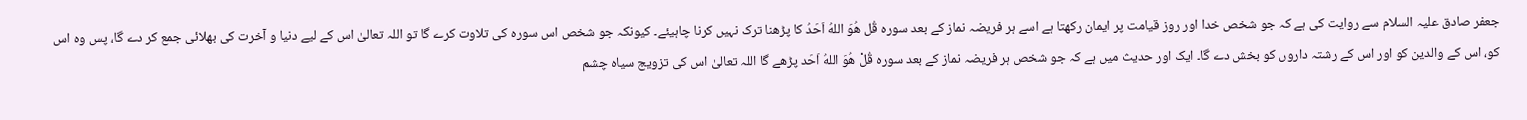جعفر صادق علیہ السلام سے روایت کی ہے کہ جو شخص خدا اور روز قیامت پر ایمان رکھتا ہے اسے ہر فریضہ نماز کے بعد سورہ قُل ھُوَ اللهُ اَحَدُ کا پڑھنا ترک نہیں کرنا چاہیئے۔ کیونکہ جو شخص اس سورہ کی تلاوت کرے گا تو اللہ تعالیٰ اس کے لیے دنیا و آخرت کی بھلائی جمع کر دے گا، پس وہ اس کو، اس کے والدین کو اور اس کے رشتہ داروں کو بخش دے گا۔ ایک اور حدیث میں ہے کہ جو شخص ہر فریضہ نماز کے بعد سورہ قُلْ ھُوَ اللهُ اَحَد پڑھے گا اللہ تعالیٰ اس کی تزویج سیاہ چشم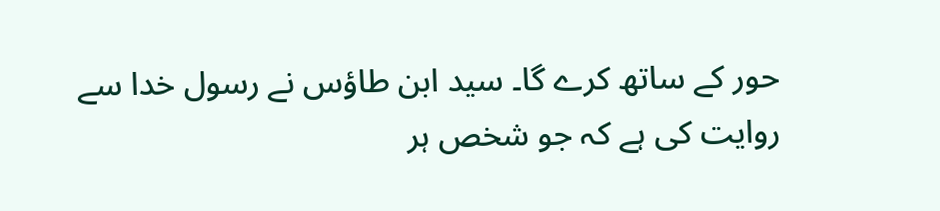حور کے ساتھ کرے گا۔ سید ابن طاؤس نے رسول خدا سے روایت کی ہے کہ جو شخص ہر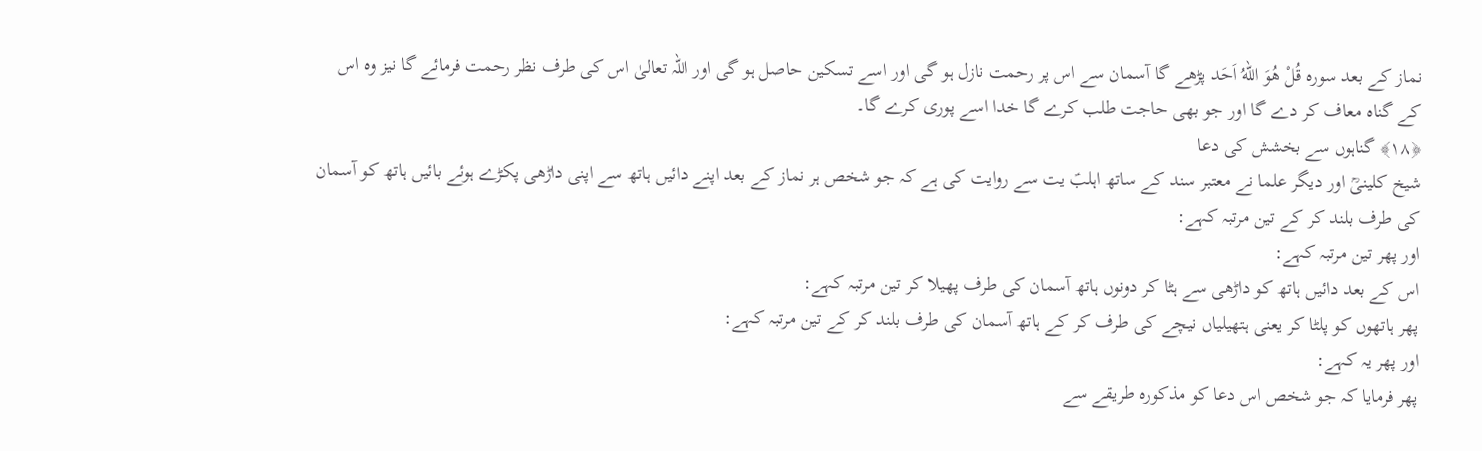نماز کے بعد سورہ قُلْ ھُوَ اللهُ اَحَد پڑھے گا آسمان سے اس پر رحمت نازل ہو گی اور اسے تسکین حاصل ہو گی اور اللہ تعالیٰ اس کی طرف نظر رحمت فرمائے گا نیز وہ اس کے گناہ معاف کر دے گا اور جو بھی حاجت طلب کرے گا خدا اسے پوری کرے گا۔
﴿۱۸﴾ گناہوں سے بخشش کی دعا
شیخ کلینیؒ اور دیگر علما نے معتبر سند کے ساتھ اہلبؑ یت سے روایت کی ہے کہ جو شخص ہر نماز کے بعد اپنے دائیں ہاتھ سے اپنی داڑھی پکڑے ہوئے بائیں ہاتھ کو آسمان کی طرف بلند کر کے تین مرتبہ کہے:
اور پھر تین مرتبہ کہے:
اس کے بعد دائیں ہاتھ کو داڑھی سے ہٹا کر دونوں ہاتھ آسمان کی طرف پھیلا کر تین مرتبہ کہے:
پھر ہاتھوں کو پلٹا کر یعنی ہتھیلیاں نیچے کی طرف کر کے ہاتھ آسمان کی طرف بلند کر کے تین مرتبہ کہے:
اور پھر یہ کہے:
پھر فرمایا کہ جو شخص اس دعا کو مذکورہ طریقے سے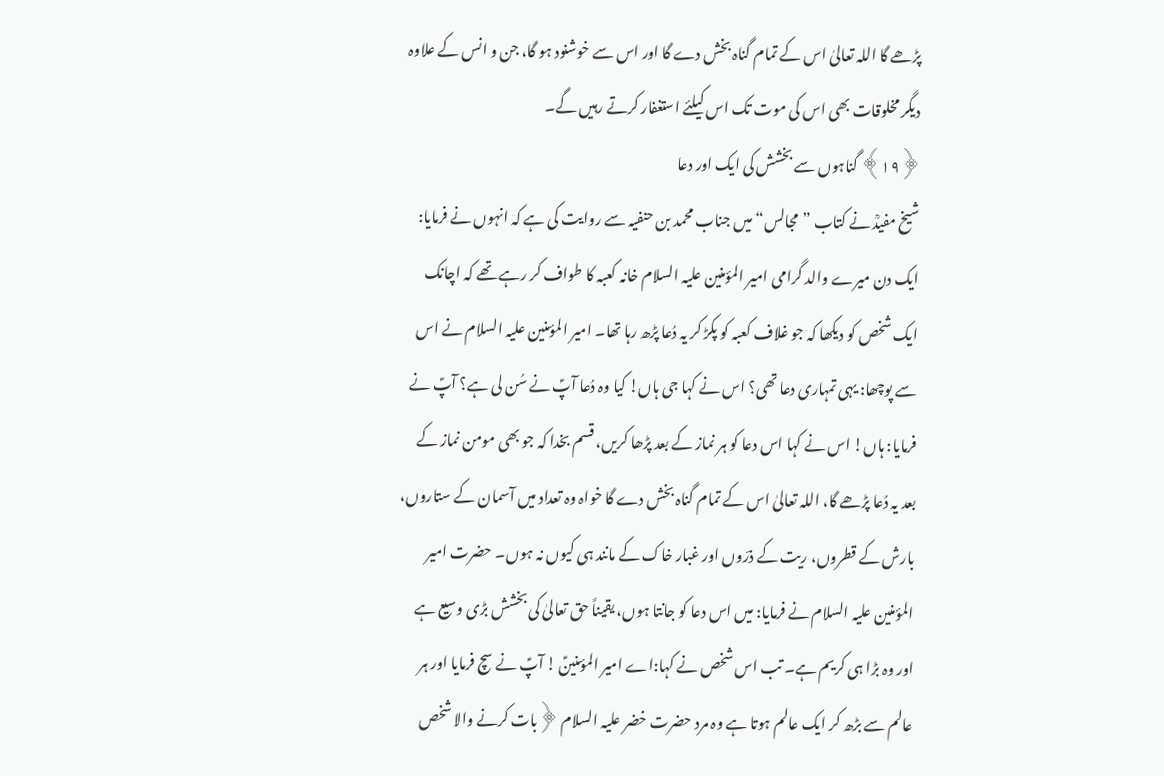پڑھے گا اللہ تعالیٰ اس کے تمام گناہ بخش دے گا اور اس سے خوشنود ہو گا، جن و انس کے علاوہ دیگر مخلوقات بھی اس کی موت تک اس کیلئے استغفار کرتے رہیں گے۔
﴿۱۹﴾ گناہوں سے بخشش کی ایک اور دعا
شیخ مفیدؒ نے کتاب ”مجالس“ میں جناب محمد بن حنفیہ سے روایت کی ہے کہ انہوں نے فرمایا: ایک دن میرے والد گرامی امیر المؤمنین علیہ السلام خانہ کعبہ کا طواف کر رہے تھے کہ اچانک ایک شخص کو دیکھا کہ جو غلاف کعبہ کو پکڑ کر یہ دُعا پڑھ رہا تھا۔ امیر المؤمنین علیہ السلام نے اس سے پوچھا: یہی تمہاری دعا تھی؟ اس نے کہا جی ہاں! کیا وہ دُعا آپؑ نے سُن لی ہے؟ آپؑ نے فرمایا: ہاں! اس نے کہا اس دعا کو ہر نماز کے بعد پڑھا کریں، قسم بخدا کہ جو بھی مومن نماز کے بعد یہ دُعا پڑھے گا، اللہ تعالیٰ اس کے تمام گناہ بخش دے گا خواہ وہ تعداد میں آسمان کے ستاروں، بارش کے قطروں، ریت کے ذرّوں اور غبار خاک کے مانند ہی کیوں نہ ہوں۔ حضرت امیر المؤمنین علیہ السلام نے فرمایا: میں اس دعا کو جانتا ہوں، یقیناً حق تعالیٰ کی بخشش بڑی وسیع ہے اور وہ بڑا ہی کریم ہے۔ تب اس شخص نے کہا:اے امیر المؤمنینؑ ! آپؑ نے سچ فرمایا اور ہر عالم سے بڑھ کر ایک عالم ہوتا ہے وہ مرد حضرت خضر علیہ السلام ﴿بات کرنے والا شخص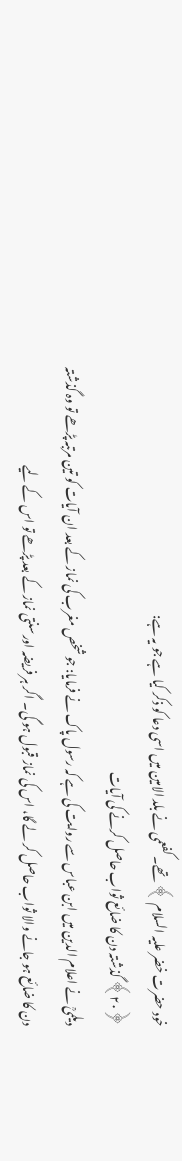خود حضرت خضر علیہ السلام ﴾ تھے۔ کفعمی نے بلد الامین میں اسی دعا کو ذکر کیا ہے جو یہ ہے:
﴿۲۰﴾ گذشتہ دن کا ضائع ثواب حاصل کرنے کی آیات
دیلمیؒ نے اعلام الدین میں ابن عباس سے روایت کی ہے کہ رسول پاک نے فرمایا: جو شخص مغرب کی نماز کے بعد ان آیات کو تین مرتبہ پڑھے تو وہ گذشتہ دن کا ضائع ہو جانے والا ثواب حاصل کر لے گا، اس کی نماز قبول ہو گی۔ اگر ہر فریضہ اور سنتی نماز کے بعد پڑھے تو اس کے لیے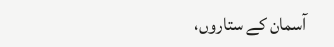آسمان کے ستاروں،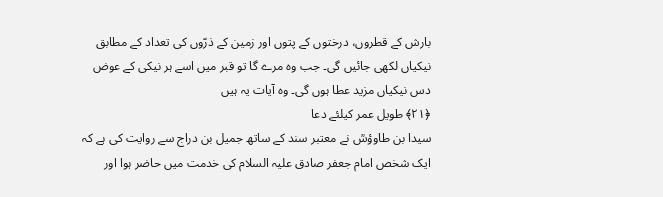بارش کے قطروں، درختوں کے پتوں اور زمین کے ذرّوں کی تعداد کے مطابق نیکیاں لکھی جائیں گی۔ جب وہ مرے گا تو قبر میں اسے ہر نیکی کے عوض دس نیکیاں مزید عطا ہوں گی۔ وہ آیات یہ ہیں
﴿۲۱﴾ طویل عمر کیلئے دعا
سیدا بن طاوؤسؒ نے معتبر سند کے ساتھ جمیل بن دراج سے روایت کی ہے کہ ایک شخص امام جعفر صادق علیہ السلام کی خدمت میں حاضر ہوا اور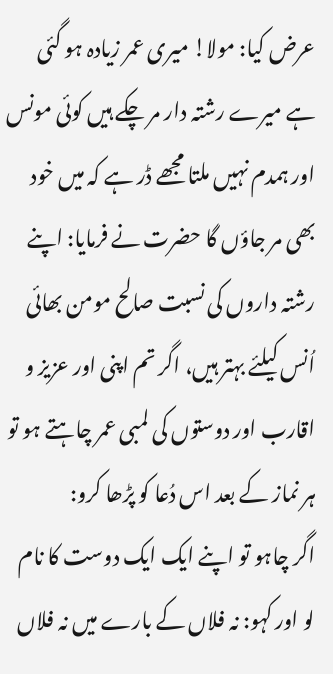عرض کیا: مولا! میری عمر زیادہ ہو گئی ہے میرے رشتہ دار مر چکے ہیں کوئی مونس اور ہمدم نہیں ملتا مجھے ڈر ہے کہ میں خود بھی مر جاؤں گا حضرت نے فرمایا: اپنے رشتہ داروں کی نسبت صالح مومن بھائی اُنس کیلئے بہتر ہیں، اگر تم اپنی اور عزیز و اقارب اور دوستوں کی لمبی عمر چاہتے ہو تو ہر نماز کے بعد اس دُعا کو پڑھا کرو:
اگر چاہو تو اپنے ایک ایک دوست کا نام لو اور کہو: نہ فلاں کے بارے میں نہ فلاں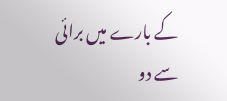کے بارے میں برائی سے دو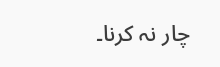چار نہ کرنا۔